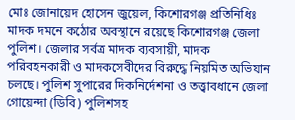মোঃ জোনায়েদ হোসেন জুয়েল, কিশোরগঞ্জ প্রতিনিধিঃ
মাদক দমনে কঠোর অবস্থানে রয়েছে কিশোরগঞ্জ জেলা পুলিশ। জেলার সর্বত্র মাদক ব্যবসায়ী, মাদক পরিবহনকারী ও মাদকসেবীদের বিরুদ্ধে নিয়মিত অভিযান চলছে। পুলিশ সুপারের দিকনির্দেশনা ও তত্ত্বাবধানে জেলা গোয়েন্দা (ডিবি) পুলিশসহ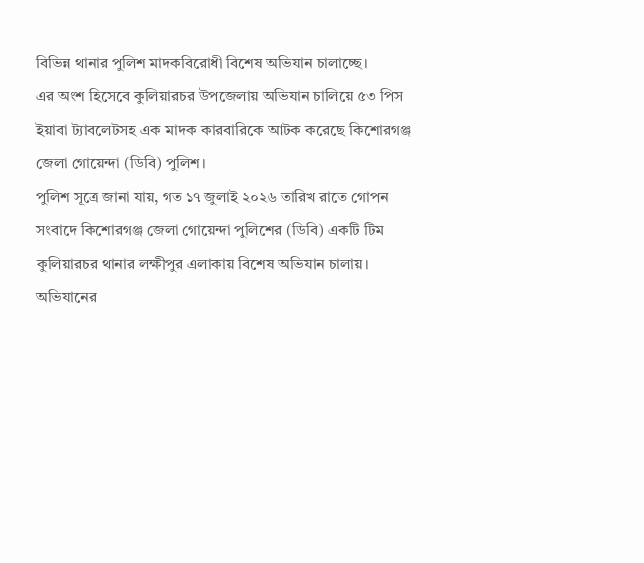বিভিন্ন থানার পুলিশ মাদকবিরোধী বিশেষ অভিযান চালাচ্ছে।
এর অংশ হিসেবে কুলিয়ারচর উপজেলায় অভিযান চালিয়ে ৫৩ পিস ইয়াবা ট্যাবলেটসহ এক মাদক কারবারিকে আটক করেছে কিশোরগঞ্জ জেলা গোয়েন্দা (ডিবি) পুলিশ।
পুলিশ সূত্রে জানা যায়, গত ১৭ জুলাই ২০২৬ তারিখ রাতে গোপন সংবাদে কিশোরগঞ্জ জেলা গোয়েন্দা পুলিশের (ডিবি) একটি টিম কুলিয়ারচর থানার লক্ষীপুর এলাকায় বিশেষ অভিযান চালায়। অভিযানের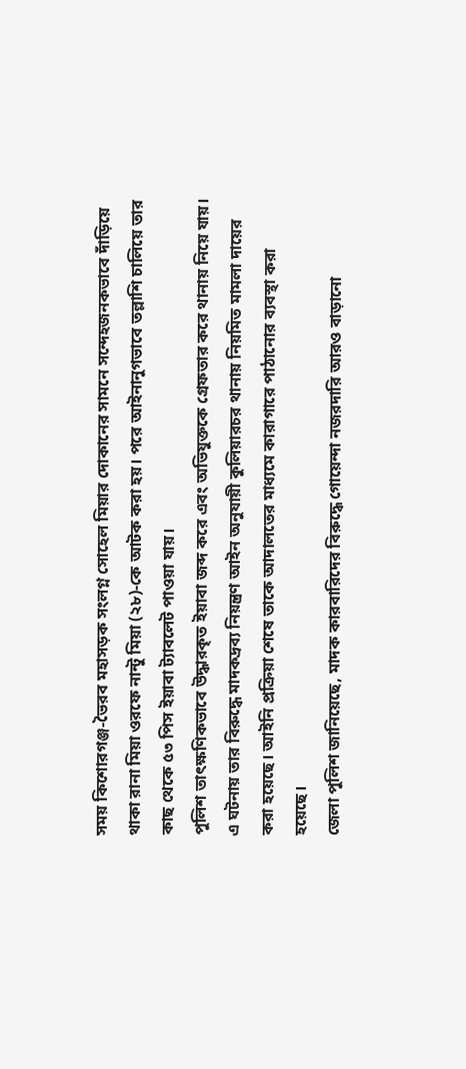সময় কিশোরগঞ্জ-ভৈরব মহাসড়ক সংলগ্ন সোহেল মিয়ার দোকানের সামনে সন্দেহজনকভাবে দাঁড়িয়ে থাকা রানা মিয়া ওরফে নান্টু মিয়া (২৮)-কে আটক করা হয়। পরে আইনানুগভাবে তল্লাশি চালিয়ে তার কাছ থেকে ৫৩ পিস ইয়াবা ট্যাবলেট পাওয়া যায়।
পুলিশ তাৎক্ষণিকভাবে উদ্ধারকৃত ইয়াবা জব্দ করে এবং অভিযুক্তকে গ্রেফতার করে থানায় নিয়ে যায়। এ ঘটনায় তার বিরুদ্ধে মাদকদ্রব্য নিয়ন্ত্রণ আইন অনুযায়ী কুলিয়ারচর থানায় নিয়মিত মামলা দায়ের করা হয়েছে। আইনি প্রক্রিয়া শেষে তাকে আদালতের মাধ্যমে কারাগারে পাঠানোর ব্যবস্থা করা হয়েছে।
জেলা পুলিশ জানিয়েছে, মাদক কারবারিদের বিরুদ্ধে গোয়েন্দা নজরদারি আরও বাড়ানো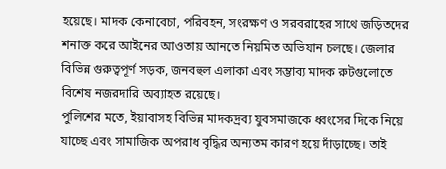হয়েছে। মাদক কেনাবেচা, পরিবহন, সংরক্ষণ ও সরবরাহের সাথে জড়িতদের শনাক্ত করে আইনের আওতায় আনতে নিয়মিত অভিযান চলছে। জেলার বিভিন্ন গুরুত্বপূর্ণ সড়ক, জনবহুল এলাকা এবং সম্ভাব্য মাদক রুটগুলোতে বিশেষ নজরদারি অব্যাহত রয়েছে।
পুলিশের মতে, ইয়াবাসহ বিভিন্ন মাদকদ্রব্য যুবসমাজকে ধ্বংসের দিকে নিয়ে যাচ্ছে এবং সামাজিক অপরাধ বৃদ্ধির অন্যতম কারণ হয়ে দাঁড়াচ্ছে। তাই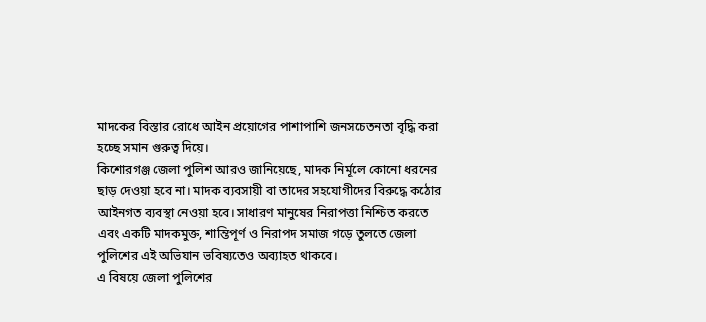মাদকের বিস্তার রোধে আইন প্রয়োগের পাশাপাশি জনসচেতনতা বৃদ্ধি করা হচ্ছে সমান গুরুত্ব দিয়ে।
কিশোরগঞ্জ জেলা পুলিশ আরও জানিয়েছে, মাদক নির্মূলে কোনো ধরনের ছাড় দেওয়া হবে না। মাদক ব্যবসায়ী বা তাদের সহযোগীদের বিরুদ্ধে কঠোর আইনগত ব্যবস্থা নেওয়া হবে। সাধারণ মানুষের নিরাপত্তা নিশ্চিত করতে এবং একটি মাদকমুক্ত, শান্তিপূর্ণ ও নিরাপদ সমাজ গড়ে তুলতে জেলা পুলিশের এই অভিযান ভবিষ্যতেও অব্যাহত থাকবে।
এ বিষয়ে জেলা পুলিশের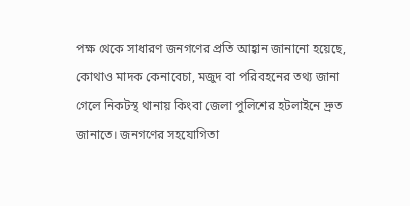পক্ষ থেকে সাধারণ জনগণের প্রতি আহ্বান জানানো হয়েছে, কোথাও মাদক কেনাবেচা, মজুদ বা পরিবহনের তথ্য জানা গেলে নিকটস্থ থানায় কিংবা জেলা পুলিশের হটলাইনে দ্রুত জানাতে। জনগণের সহযোগিতা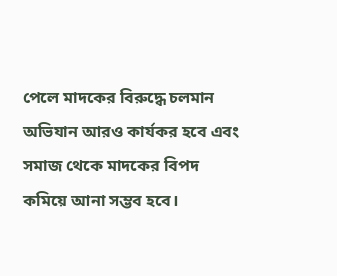পেলে মাদকের বিরুদ্ধে চলমান অভিযান আরও কার্যকর হবে এবং সমাজ থেকে মাদকের বিপদ কমিয়ে আনা সম্ভব হবে।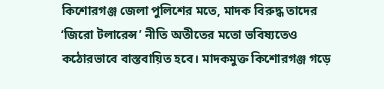কিশোরগঞ্জ জেলা পুলিশের মতে, মাদক বিরুদ্ধ তাদের ‘জিরো টলারেন্স’ নীতি অতীতের মতো ভবিষ্যতেও কঠোরভাবে বাস্তবায়িত হবে। মাদকমুক্ত কিশোরগঞ্জ গড়ে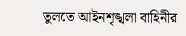তুলতে আইনশৃঙ্খলা বাহিনীর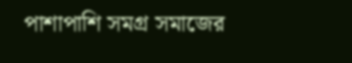পাশাপাশি সমগ্র সমাজের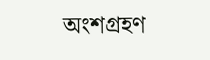অংশগ্রহণ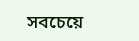সবচেয়ে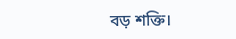বড় শক্তি।